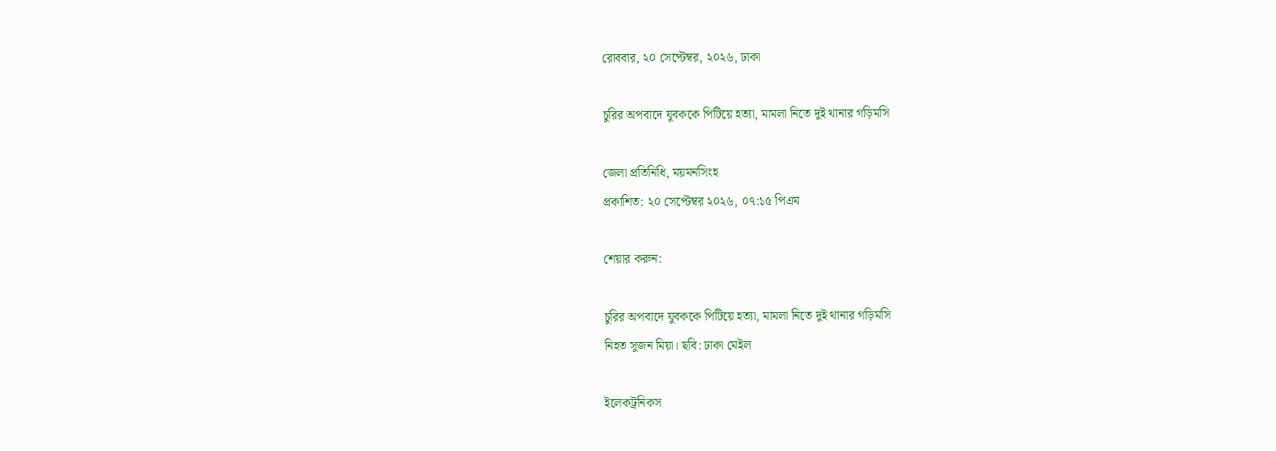রোববার, ২০ সেপ্টেম্বর, ২০২৬, ঢাকা

চুরির অপবাদে যুবককে পিটিয়ে হত্যা, মামলা নিতে দুই থানার গড়িমসি

জেলা প্রতিনিধি, ময়মনসিংহ
প্রকাশিত: ২০ সেপ্টেম্বর ২০২৬, ০৭:১৫ পিএম

শেয়ার করুন:

চুরির অপবাদে যুবককে পিটিয়ে হত্যা, মামলা নিতে দুই থানার গড়িমসি
নিহত সুজন মিয়া। ছবি: ঢাকা মেইল

ইলেকট্রনিকস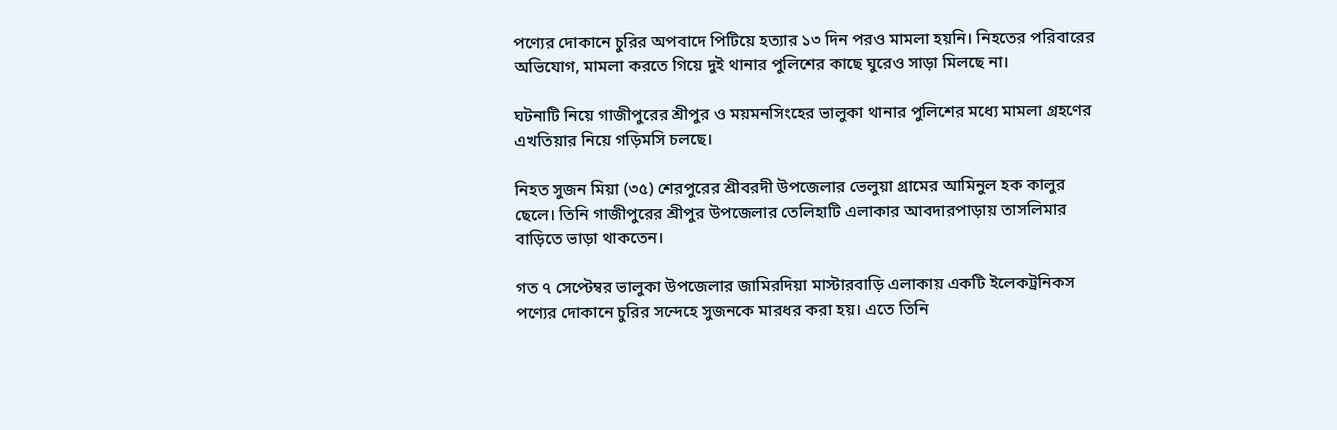পণ্যের দোকানে চুরির অপবাদে পিটিয়ে হত্যার ১৩ দিন পরও মামলা হয়নি। নিহতের পরিবারের অভিযোগ, মামলা করতে গিয়ে দুই থানার পুলিশের কাছে ঘুরেও সাড়া মিলছে না।

ঘটনাটি নিয়ে গাজীপুরের শ্রীপুর ও ময়মনসিংহের ভালুকা থানার পুলিশের মধ্যে মামলা গ্রহণের এখতিয়ার নিয়ে গড়িমসি চলছে।

নিহত সুজন মিয়া (৩৫) শেরপুরের শ্রীবরদী উপজেলার ভেলুয়া গ্রামের আমিনুল হক কালুর ছেলে। তিনি গাজীপুরের শ্রীপুর উপজেলার তেলিহাটি এলাকার আবদারপাড়ায় তাসলিমার বাড়িতে ভাড়া থাকতেন।

গত ৭ সেপ্টেম্বর ভালুকা উপজেলার জামিরদিয়া মাস্টারবাড়ি এলাকায় একটি ইলেকট্রনিকস পণ্যের দোকানে চুরির সন্দেহে সুজনকে মারধর করা হয়। এতে তিনি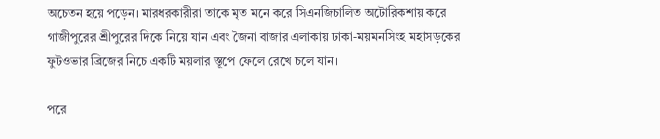অচেতন হয়ে পড়েন। মারধরকারীরা তাকে মৃত মনে করে সিএনজিচালিত অটোরিকশায় করে গাজীপুরের শ্রীপুরের দিকে নিয়ে যান এবং জৈনা বাজার এলাকায় ঢাকা-ময়মনসিংহ মহাসড়কের ফুটওভার ব্রিজের নিচে একটি ময়লার স্তূপে ফেলে রেখে চলে যান।

পরে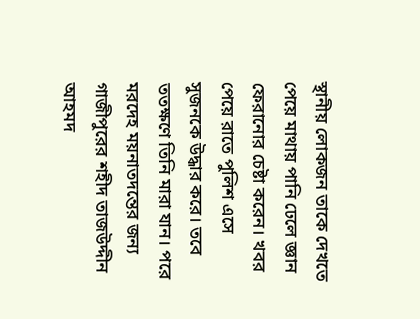স্থানীয় লোকজন তাকে দেখতে পেয়ে মাথায় পানি ঢেলে জ্ঞান ফেরানোর চেষ্টা করেন। খবর পেয়ে রাতে পুলিশ এসে সুজনকে উদ্ধার করে। তবে ততক্ষণে তিনি মারা যান। পরে মরদেহ ময়নাতদন্তের জন্য গাজীপুরের শহীদ তাজউদ্দীন আহমদ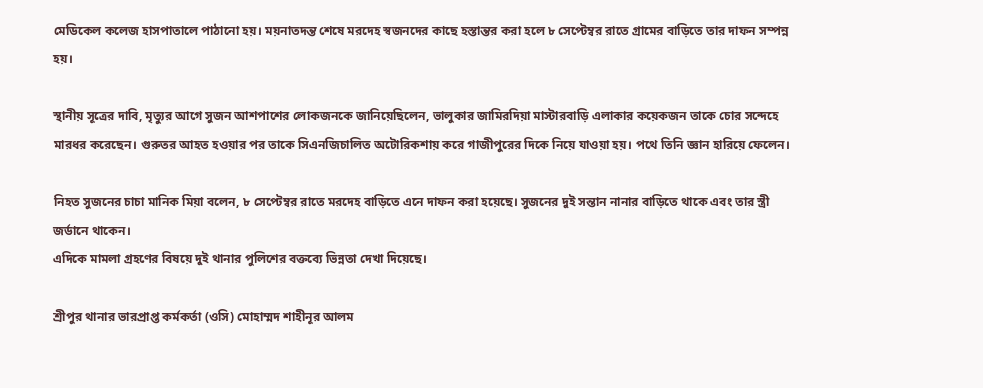মেডিকেল কলেজ হাসপাতালে পাঠানো হয়। ময়নাতদন্ত শেষে মরদেহ স্বজনদের কাছে হস্তান্তর করা হলে ৮ সেপ্টেম্বর রাতে গ্রামের বাড়িতে তার দাফন সম্পন্ন হয়।

স্থানীয় সূত্রের দাবি, মৃত্যুর আগে সুজন আশপাশের লোকজনকে জানিয়েছিলেন, ভালুকার জামিরদিয়া মাস্টারবাড়ি এলাকার কয়েকজন তাকে চোর সন্দেহে মারধর করেছেন। গুরুতর আহত হওয়ার পর তাকে সিএনজিচালিত অটোরিকশায় করে গাজীপুরের দিকে নিয়ে যাওয়া হয়। পথে তিনি জ্ঞান হারিয়ে ফেলেন।

নিহত সুজনের চাচা মানিক মিয়া বলেন, ৮ সেপ্টেম্বর রাতে মরদেহ বাড়িতে এনে দাফন করা হয়েছে। সুজনের দুই সন্তান নানার বাড়িতে থাকে এবং তার স্ত্রী জর্ডানে থাকেন।
এদিকে মামলা গ্রহণের বিষয়ে দুই থানার পুলিশের বক্তব্যে ভিন্নতা দেখা দিয়েছে।

শ্রীপুর থানার ভারপ্রাপ্ত কর্মকর্তা (ওসি) মোহাম্মদ শাহীনূর আলম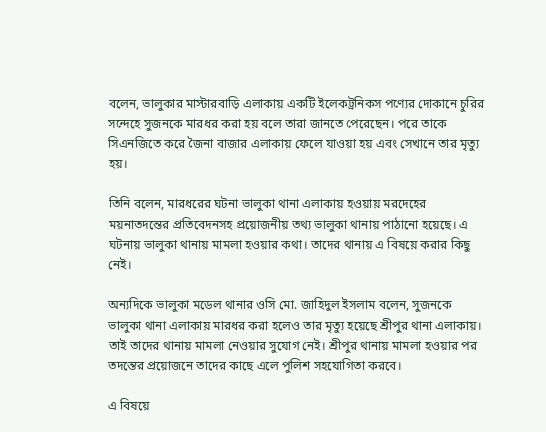বলেন, ভালুকার মাস্টারবাড়ি এলাকায় একটি ইলেকট্রনিকস পণ্যের দোকানে চুরির সন্দেহে সুজনকে মারধর করা হয় বলে তারা জানতে পেরেছেন। পরে তাকে সিএনজিতে করে জৈনা বাজার এলাকায় ফেলে যাওয়া হয় এবং সেখানে তার মৃত্যু হয়।

তিনি বলেন, মারধরের ঘটনা ভালুকা থানা এলাকায় হওয়ায় মরদেহের ময়নাতদন্তের প্রতিবেদনসহ প্রয়োজনীয় তথ্য ভালুকা থানায় পাঠানো হয়েছে। এ ঘটনায় ভালুকা থানায় মামলা হওয়ার কথা। তাদের থানায় এ বিষয়ে করার কিছু নেই।

অন্যদিকে ভালুকা মডেল থানার ওসি মো. জাহিদুল ইসলাম বলেন, সুজনকে ভালুকা থানা এলাকায় মারধর করা হলেও তার মৃত্যু হয়েছে শ্রীপুর থানা এলাকায়। তাই তাদের থানায় মামলা নেওয়ার সুযোগ নেই। শ্রীপুর থানায় মামলা হওয়ার পর তদন্তের প্রয়োজনে তাদের কাছে এলে পুলিশ সহযোগিতা করবে।

এ বিষয়ে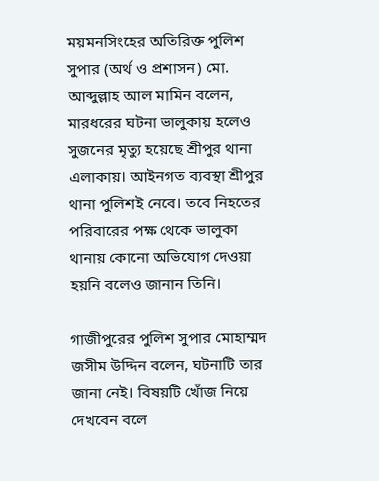ময়মনসিংহের অতিরিক্ত পুলিশ সুপার (অর্থ ও প্রশাসন) মো. আব্দুল্লাহ আল মামিন বলেন, মারধরের ঘটনা ভালুকায় হলেও সুজনের মৃত্যু হয়েছে শ্রীপুর থানা এলাকায়। আইনগত ব্যবস্থা শ্রীপুর থানা পুলিশই নেবে। তবে নিহতের পরিবারের পক্ষ থেকে ভালুকা থানায় কোনো অভিযোগ দেওয়া হয়নি বলেও জানান তিনি।

গাজীপুরের পুলিশ সুপার মোহাম্মদ জসীম উদ্দিন বলেন, ঘটনাটি তার জানা নেই। বিষয়টি খোঁজ নিয়ে দেখবেন বলে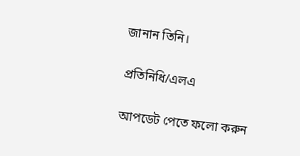জানান তিনি।

প্রতিনিধি/এলএ

আপডেট পেতে ফলো করুন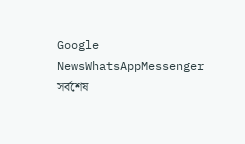Google NewsWhatsAppMessenger
সর্বশেষ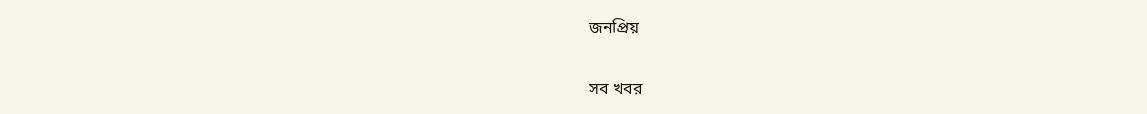জনপ্রিয়

সব খবর